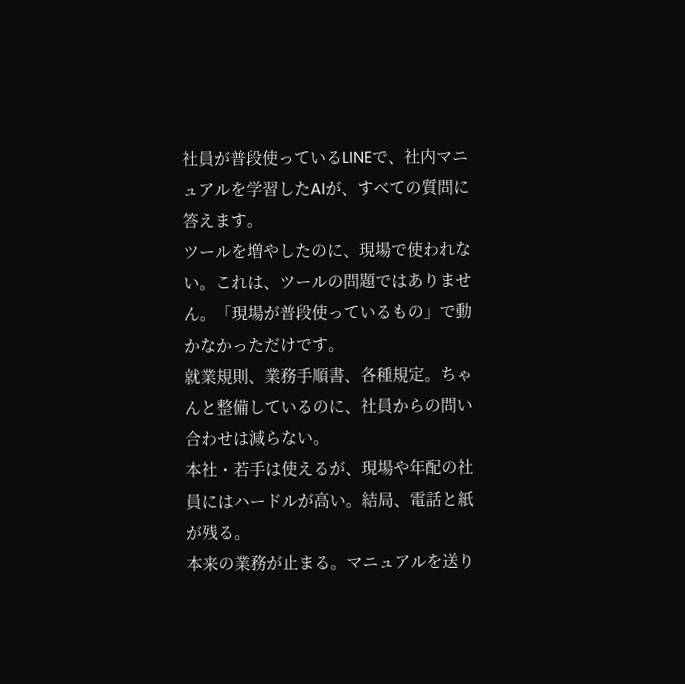社員が普段使っているLINEで、社内マニュアルを学習したAIが、すべての質問に答えます。
ツールを増やしたのに、現場で使われない。これは、ツールの問題ではありません。「現場が普段使っているもの」で動かなかっただけです。
就業規則、業務手順書、各種規定。ちゃんと整備しているのに、社員からの問い合わせは減らない。
本社・若手は使えるが、現場や年配の社員にはハードルが高い。結局、電話と紙が残る。
本来の業務が止まる。マニュアルを送り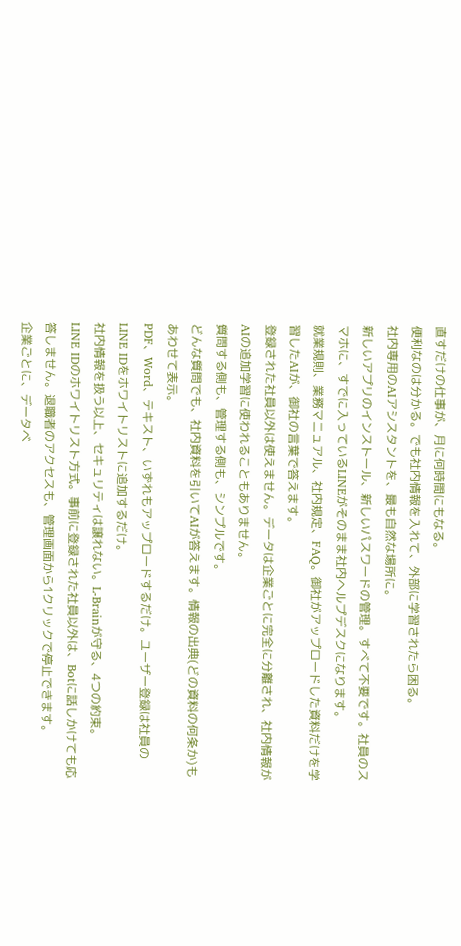直すだけの仕事が、月に何時間にもなる。
便利なのは分かる。でも社内情報を入れて、外部に学習されたら困る。
社内専用のAIアシスタントを、最も自然な場所に。
新しいアプリのインストール、新しいパスワードの管理。すべて不要です。社員のスマホに、すでに入っているLINEがそのまま社内ヘルプデスクになります。
就業規則、業務マニュアル、社内規定、FAQ。御社がアップロードした資料だけを学習したAIが、御社の言葉で答えます。
登録された社員以外は使えません。データは企業ごとに完全に分離され、社内情報がAIの追加学習に使われることもありません。
質問する側も、管理する側も、シンプルです。
どんな質問でも、社内資料を引いてAIが答えます。情報の出典(どの資料の何条か)もあわせて表示。
PDF、Word、テキスト、いずれもアップロードするだけ。ユーザー登録は社員のLINE IDをホワイトリストに追加するだけ。
社内情報を扱う以上、セキュリティは譲れない。L-Brainが守る、4つの約束。
LINE IDのホワイトリスト方式。事前に登録された社員以外は、Botに話しかけても応答しません。退職者のアクセスも、管理画面から1クリックで停止できます。
企業ごとに、データベ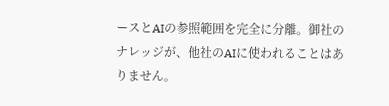ースとAIの参照範囲を完全に分離。御社のナレッジが、他社のAIに使われることはありません。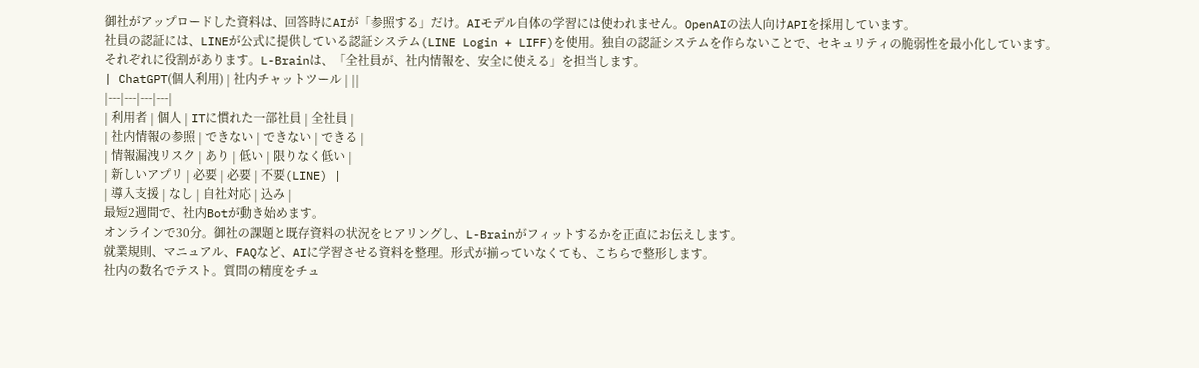御社がアップロードした資料は、回答時にAIが「参照する」だけ。AIモデル自体の学習には使われません。OpenAIの法人向けAPIを採用しています。
社員の認証には、LINEが公式に提供している認証システム(LINE Login + LIFF)を使用。独自の認証システムを作らないことで、セキュリティの脆弱性を最小化しています。
それぞれに役割があります。L-Brainは、「全社員が、社内情報を、安全に使える」を担当します。
| ChatGPT(個人利用) | 社内チャットツール | ||
|---|---|---|---|
| 利用者 | 個人 | ITに慣れた一部社員 | 全社員 |
| 社内情報の参照 | できない | できない | できる |
| 情報漏洩リスク | あり | 低い | 限りなく低い |
| 新しいアプリ | 必要 | 必要 | 不要(LINE) |
| 導入支援 | なし | 自社対応 | 込み |
最短2週間で、社内Botが動き始めます。
オンラインで30分。御社の課題と既存資料の状況をヒアリングし、L-Brainがフィットするかを正直にお伝えします。
就業規則、マニュアル、FAQなど、AIに学習させる資料を整理。形式が揃っていなくても、こちらで整形します。
社内の数名でテスト。質問の精度をチュ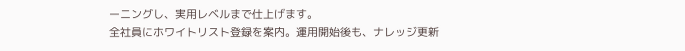ーニングし、実用レベルまで仕上げます。
全社員にホワイトリスト登録を案内。運用開始後も、ナレッジ更新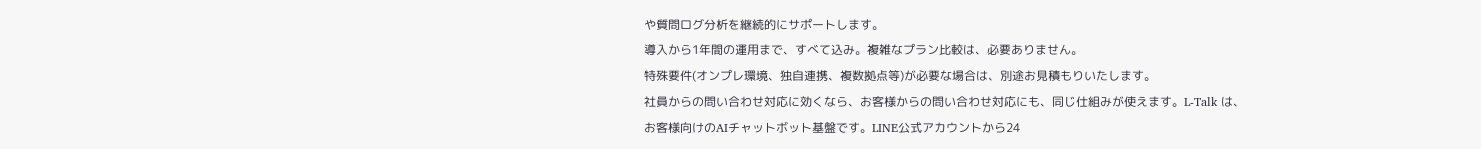や質問ログ分析を継続的にサポートします。
導入から1年間の運用まで、すべて込み。複雑なプラン比較は、必要ありません。
特殊要件(オンプレ環境、独自連携、複数拠点等)が必要な場合は、別途お見積もりいたします。
社員からの問い合わせ対応に効くなら、お客様からの問い合わせ対応にも、同じ仕組みが使えます。L-Talk は、お客様向けのAIチャットボット基盤です。LINE公式アカウントから24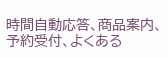時間自動応答、商品案内、予約受付、よくある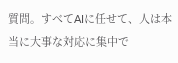質問。すべてAIに任せて、人は本当に大事な対応に集中で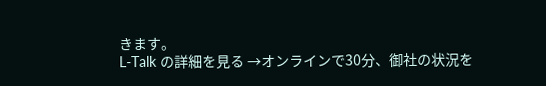きます。
L-Talk の詳細を見る →オンラインで30分、御社の状況を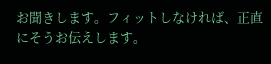お聞きします。フィットしなければ、正直にそうお伝えします。